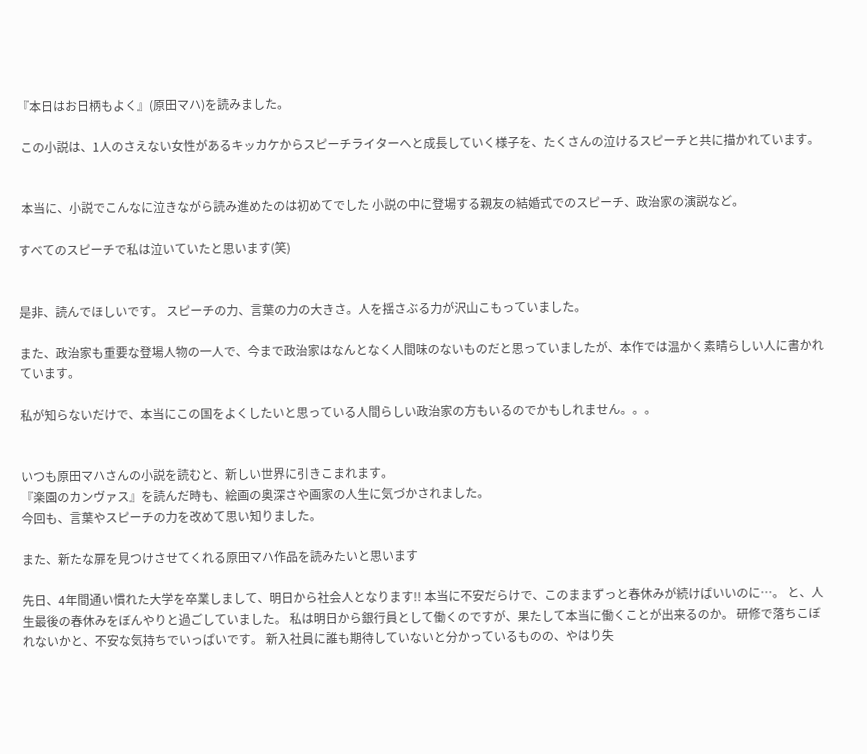『本日はお日柄もよく』(原田マハ)を読みました。

 この小説は、1人のさえない女性があるキッカケからスピーチライターへと成長していく様子を、たくさんの泣けるスピーチと共に描かれています。


 本当に、小説でこんなに泣きながら読み進めたのは初めてでした 小説の中に登場する親友の結婚式でのスピーチ、政治家の演説など。

すべてのスピーチで私は泣いていたと思います(笑)


是非、読んでほしいです。 スピーチの力、言葉の力の大きさ。人を揺さぶる力が沢山こもっていました。

また、政治家も重要な登場人物の一人で、今まで政治家はなんとなく人間味のないものだと思っていましたが、本作では温かく素晴らしい人に書かれています。

私が知らないだけで、本当にこの国をよくしたいと思っている人間らしい政治家の方もいるのでかもしれません。。。


いつも原田マハさんの小説を読むと、新しい世界に引きこまれます。
『楽園のカンヴァス』を読んだ時も、絵画の奥深さや画家の人生に気づかされました。
今回も、言葉やスピーチの力を改めて思い知りました。

また、新たな扉を見つけさせてくれる原田マハ作品を読みたいと思います

先日、4年間通い慣れた大学を卒業しまして、明日から社会人となります!! 本当に不安だらけで、このままずっと春休みが続けばいいのに…。 と、人生最後の春休みをぼんやりと過ごしていました。 私は明日から銀行員として働くのですが、果たして本当に働くことが出来るのか。 研修で落ちこぼれないかと、不安な気持ちでいっぱいです。 新入社員に誰も期待していないと分かっているものの、やはり失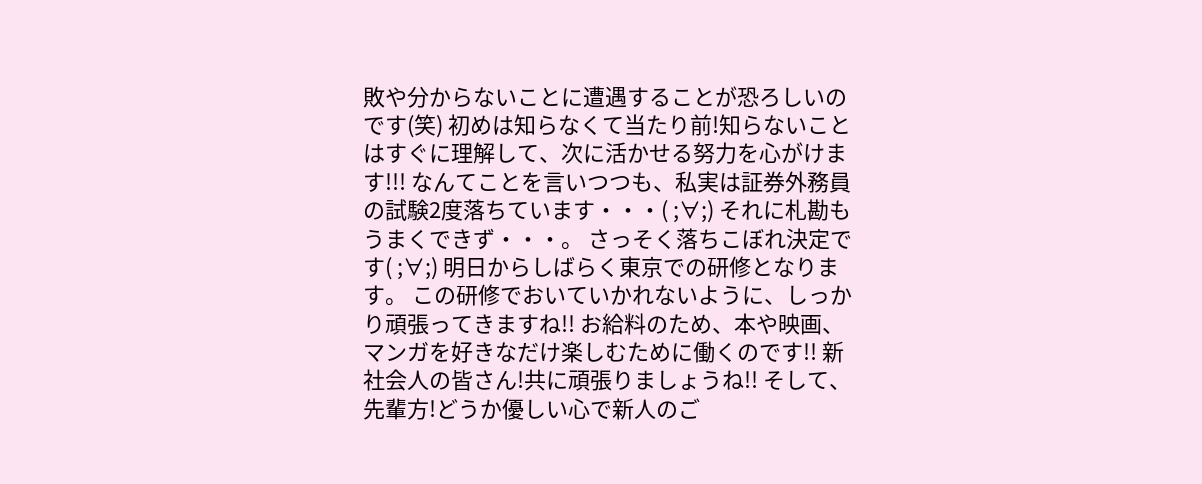敗や分からないことに遭遇することが恐ろしいのです(笑) 初めは知らなくて当たり前!知らないことはすぐに理解して、次に活かせる努力を心がけます!!! なんてことを言いつつも、私実は証券外務員の試験2度落ちています・・・( ;∀;) それに札勘もうまくできず・・・。 さっそく落ちこぼれ決定です( ;∀;) 明日からしばらく東京での研修となります。 この研修でおいていかれないように、しっかり頑張ってきますね!! お給料のため、本や映画、マンガを好きなだけ楽しむために働くのです!! 新社会人の皆さん!共に頑張りましょうね!! そして、先輩方!どうか優しい心で新人のご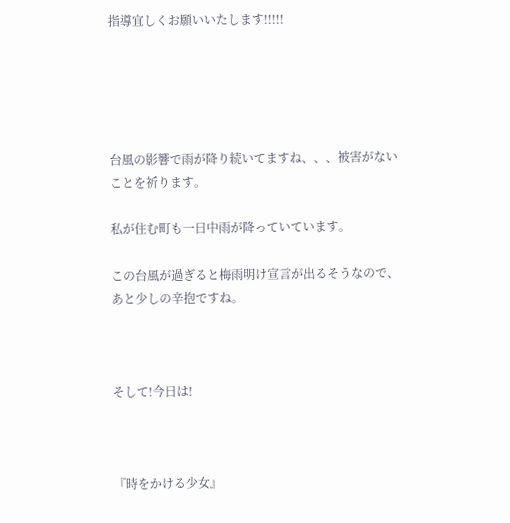指導宜しくお願いいたします!!!!!





台風の影響で雨が降り続いてますね、、、被害がないことを祈ります。

私が住む町も一日中雨が降っていています。

この台風が過ぎると梅雨明け宣言が出るそうなので、あと少しの辛抱ですね。



そして!今日は!



『時をかける少女』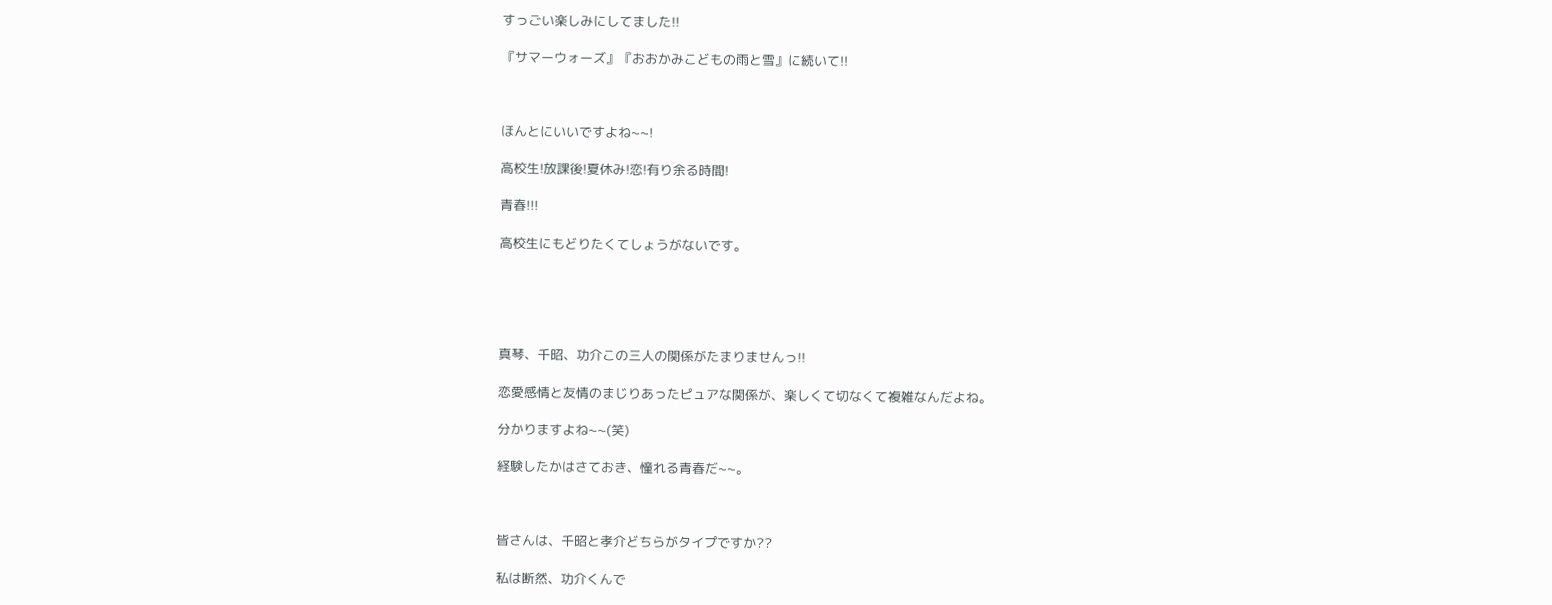すっごい楽しみにしてました!!

『サマーウォーズ』『おおかみこどもの雨と雪』に続いて!!



ほんとにいいですよね~~!

高校生!放課後!夏休み!恋!有り余る時間!

青春!!!

高校生にもどりたくてしょうがないです。





真琴、千昭、功介この三人の関係がたまりませんっ!!

恋愛感情と友情のまじりあったピュアな関係が、楽しくて切なくて複雑なんだよね。

分かりますよね~~(笑)

経験したかはさておき、憧れる青春だ~~。



皆さんは、千昭と孝介どちらがタイプですか??

私は断然、功介くんで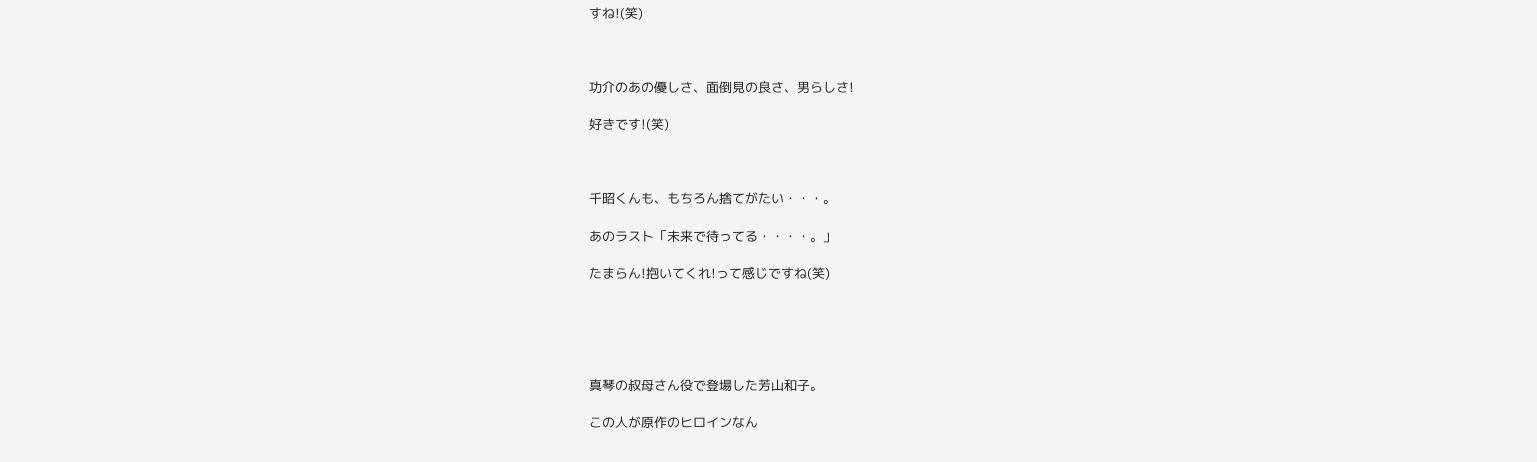すね!(笑)



功介のあの優しさ、面倒見の良さ、男らしさ!

好きです!(笑)



千昭くんも、もちろん捨てがたい・・・。

あのラスト「未来で待ってる・・・・。」

たまらん!抱いてくれ!って感じですね(笑)





真琴の叔母さん役で登場した芳山和子。

この人が原作のヒロインなん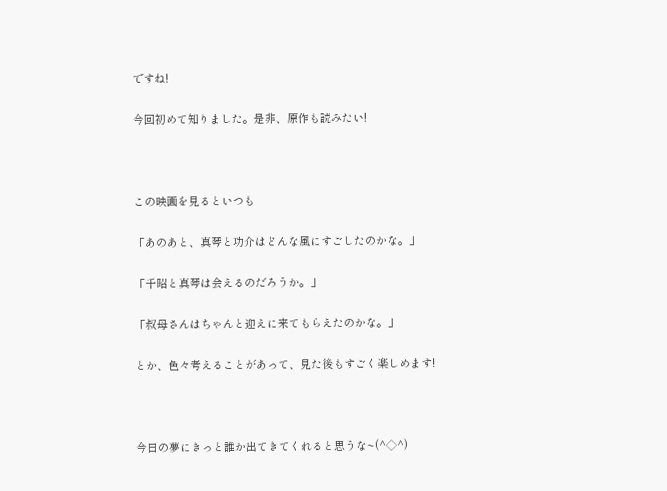ですね!

今回初めて知りました。是非、原作も読みたい!



この映画を見るといつも

「あのあと、真琴と功介はどんな風にすごしたのかな。」

「千昭と真琴は会えるのだろうか。」

「叔母さんはちゃんと迎えに来てもらえたのかな。」

とか、色々考えることがあって、見た後もすごく楽しめます!



今日の夢にきっと誰か出てきてくれると思うな~(^◇^)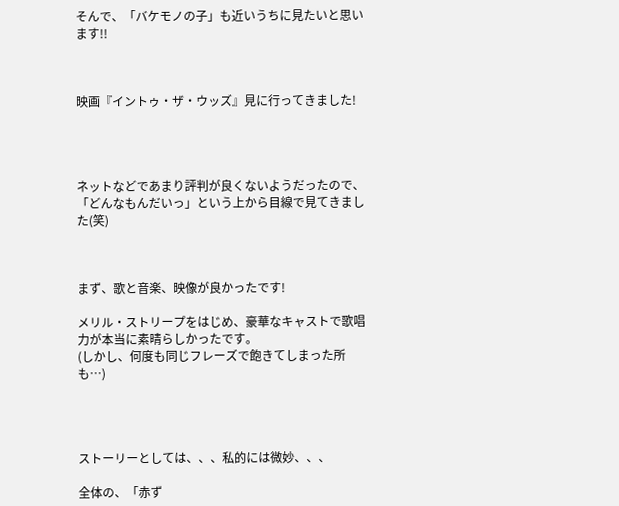そんで、「バケモノの子」も近いうちに見たいと思います!!



映画『イントゥ・ザ・ウッズ』見に行ってきました!




ネットなどであまり評判が良くないようだったので、「どんなもんだいっ」という上から目線で見てきました(笑)



まず、歌と音楽、映像が良かったです!

メリル・ストリープをはじめ、豪華なキャストで歌唱力が本当に素晴らしかったです。
(しかし、何度も同じフレーズで飽きてしまった所も…)




ストーリーとしては、、、私的には微妙、、、

全体の、「赤ず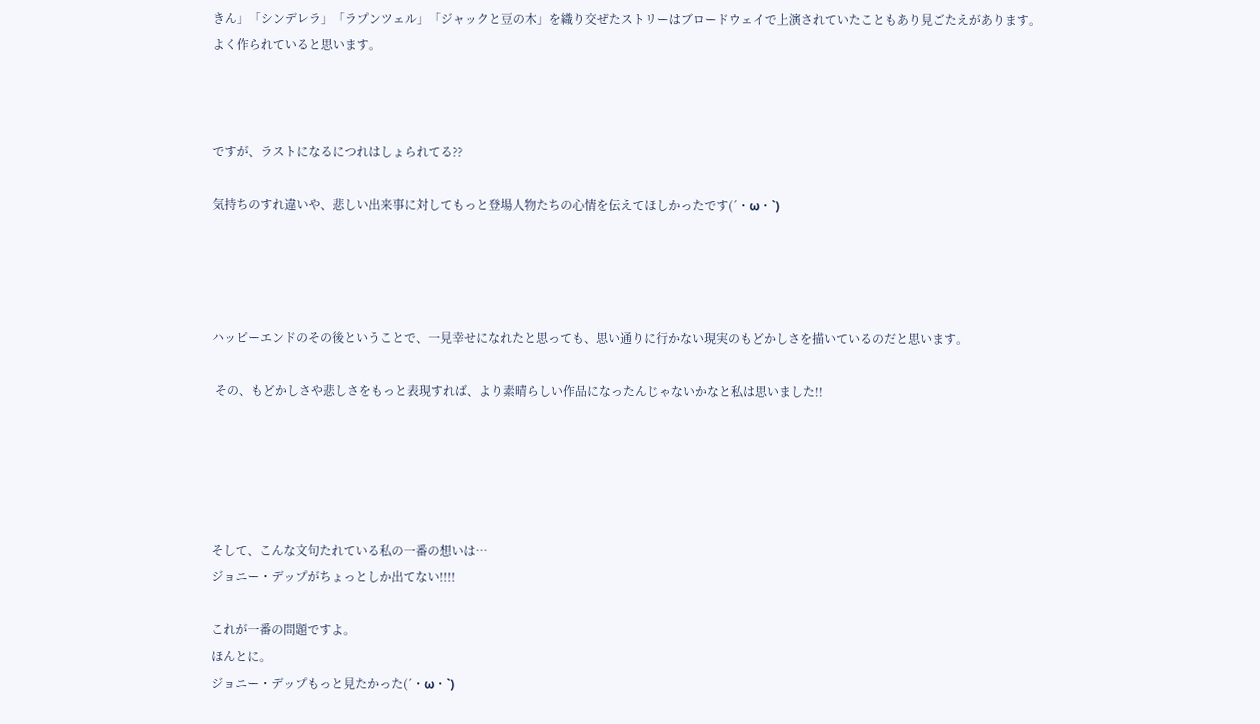きん」「シンデレラ」「ラプンツェル」「ジャックと豆の木」を織り交ぜたストリーはブロードウェイで上演されていたこともあり見ごたえがあります。
よく作られていると思います。



ですが、ラストになるにつれはしょられてる??

気持ちのすれ違いや、悲しい出来事に対してもっと登場人物たちの心情を伝えてほしかったです(´・ω・`)




ハッピーエンドのその後ということで、一見幸せになれたと思っても、思い通りに行かない現実のもどかしさを描いているのだと思います。

 その、もどかしさや悲しさをもっと表現すれば、より素晴らしい作品になったんじゃないかなと私は思いました!!





そして、こんな文句たれている私の一番の想いは…
ジョニー・デップがちょっとしか出てない!!!!

これが一番の問題ですよ。
ほんとに。
ジョニー・デップもっと見たかった(´・ω・`)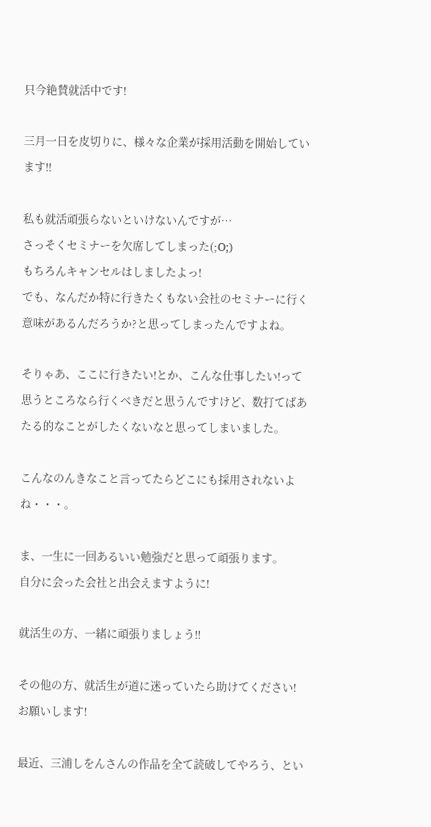只今絶賛就活中です!

三月一日を皮切りに、様々な企業が採用活動を開始しています!!

私も就活頑張らないといけないんですが…
さっそくセミナーを欠席してしまった(;O;)
もちろんキャンセルはしましたよっ!
でも、なんだか特に行きたくもない会社のセミナーに行く意味があるんだろうか?と思ってしまったんですよね。

そりゃあ、ここに行きたい!とか、こんな仕事したい!って思うところなら行くべきだと思うんですけど、数打てばあたる的なことがしたくないなと思ってしまいました。

こんなのんきなこと言ってたらどこにも採用されないよね・・・。

ま、一生に一回あるいい勉強だと思って頑張ります。
自分に会った会社と出会えますように!

就活生の方、一緒に頑張りましょう!!

その他の方、就活生が道に迷っていたら助けてください!お願いします!

最近、三浦しをんさんの作品を全て読破してやろう、とい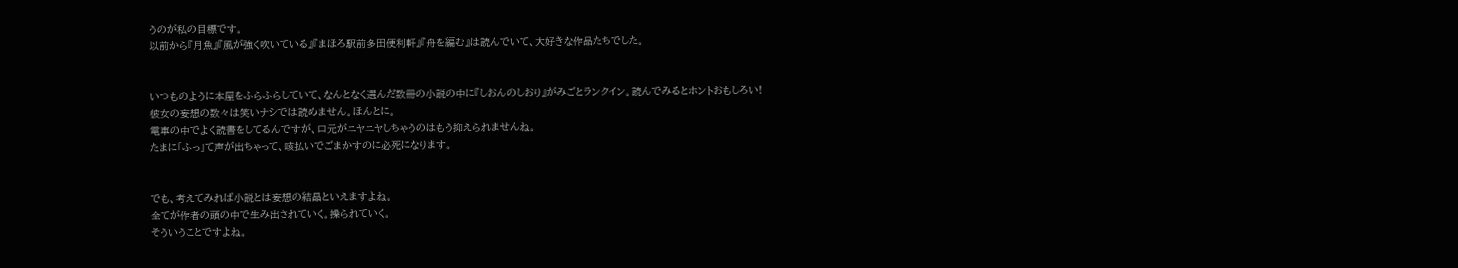うのが私の目標です。
以前から『月魚』『風が強く吹いている』『まほろ駅前多田便利軒』『舟を編む』は読んでいて、大好きな作品たちでした。


いつものように本屋をふらふらしていて、なんとなく選んだ数冊の小説の中に『しおんのしおり』がみごとランクイン。読んでみるとホントおもしろい!
彼女の妄想の数々は笑いナシでは読めません。ほんとに。
電車の中でよく読書をしてるんですが、口元がニヤニヤしちゃうのはもう抑えられませんね。
たまに「ふっ」て声が出ちゃって、咳払いでごまかすのに必死になります。


でも、考えてみれば小説とは妄想の結晶といえますよね。
全てが作者の頭の中で生み出されていく。操られていく。
そういうことですよね。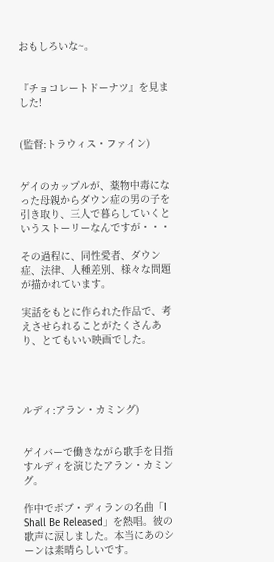おもしろいな~。


『チョコレートドーナツ』を見ました!


(監督:トラウィス・ファイン)


ゲイのカップルが、薬物中毒になった母親からダウン症の男の子を引き取り、三人で暮らしていくというストーリーなんですが・・・

その過程に、同性愛者、ダウン症、法律、人種差別、様々な問題が描かれています。

実話をもとに作られた作品で、考えさせられることがたくさんあり、とてもいい映画でした。




ルディ:アラン・カミング)


ゲイバーで働きながら歌手を目指すルディを演じたアラン・カミング。

作中でボブ・ディランの名曲「I Shall Be Released」を熱唱。彼の歌声に涙しました。本当にあのシーンは素晴らしいです。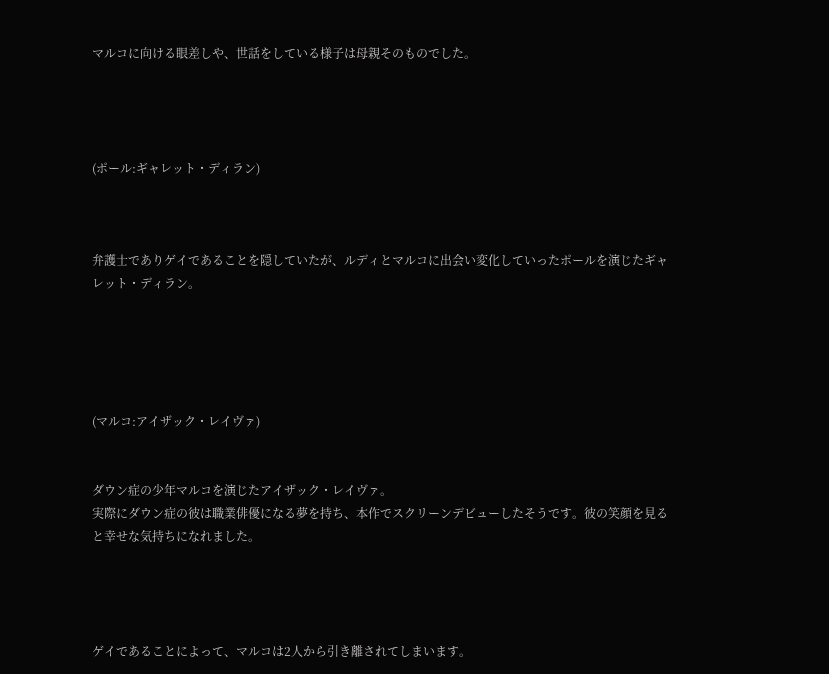マルコに向ける眼差しや、世話をしている様子は母親そのものでした。




(ポール:ギャレット・ディラン)



弁護士でありゲイであることを隠していたが、ルディとマルコに出会い変化していったポールを演じたギャレット・ディラン。





(マルコ:アイザック・レイヴァ)


ダウン症の少年マルコを演じたアイザック・レイヴァ。
実際にダウン症の彼は職業俳優になる夢を持ち、本作でスクリーンデビューしたそうです。彼の笑顔を見ると幸せな気持ちになれました。




ゲイであることによって、マルコは2人から引き離されてしまいます。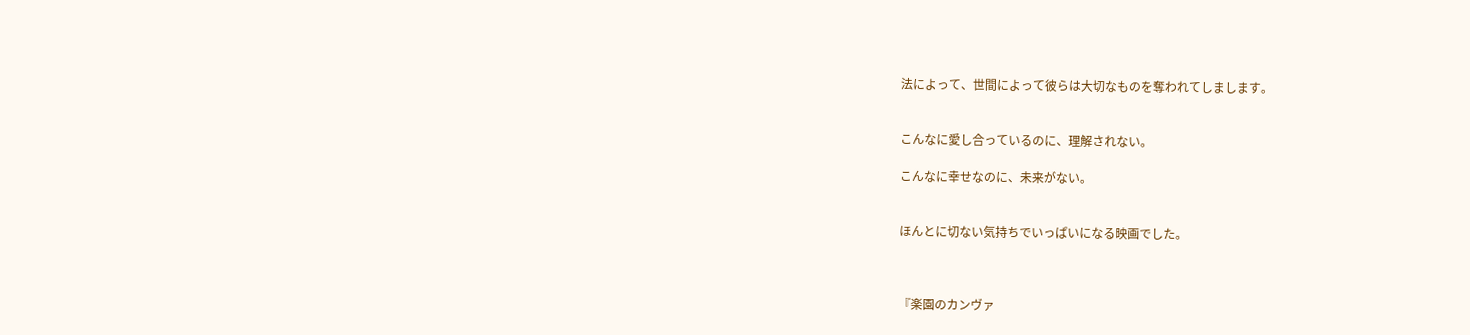法によって、世間によって彼らは大切なものを奪われてしまします。


こんなに愛し合っているのに、理解されない。

こんなに幸せなのに、未来がない。


ほんとに切ない気持ちでいっぱいになる映画でした。



『楽園のカンヴァ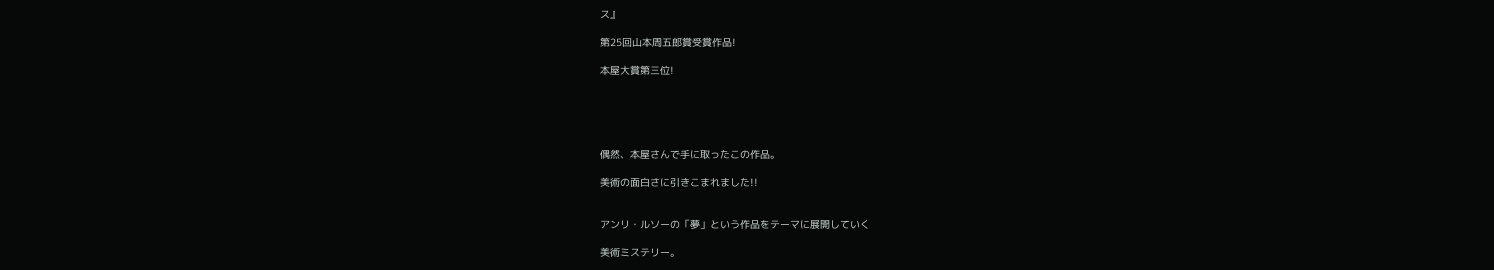ス』

第25回山本周五郎賞受賞作品!

本屋大賞第三位!





偶然、本屋さんで手に取ったこの作品。

美術の面白さに引きこまれました!!


アンリ・ルソーの「夢」という作品をテーマに展開していく

美術ミステリー。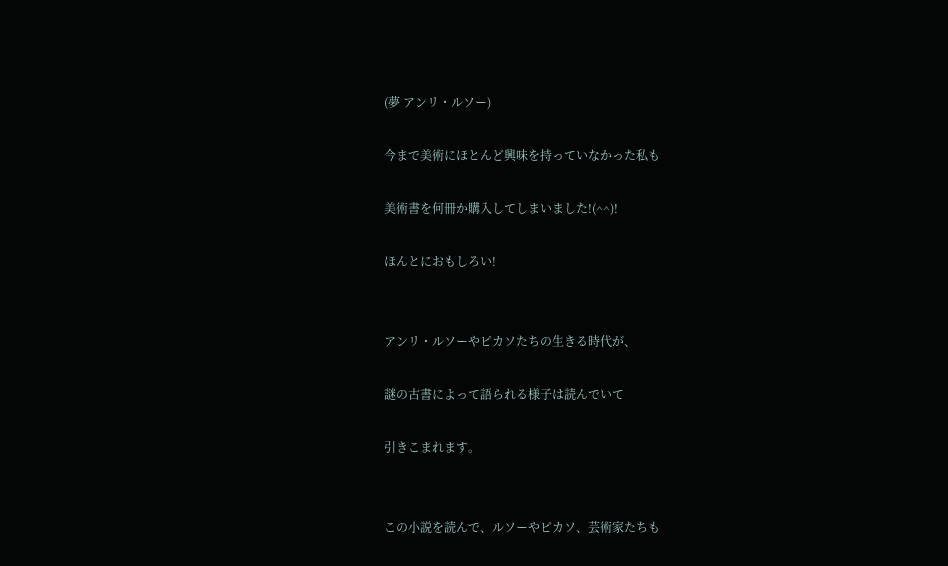(夢 アンリ・ルソー)

今まで美術にほとんど興味を持っていなかった私も

美術書を何冊か購入してしまいました!(^^)!

ほんとにおもしろい!


アンリ・ルソーやピカソたちの生きる時代が、

謎の古書によって語られる様子は読んでいて

引きこまれます。


この小説を読んで、ルソーやピカソ、芸術家たちも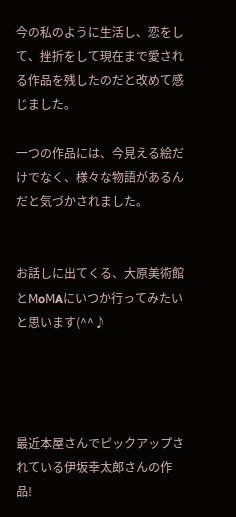今の私のように生活し、恋をして、挫折をして現在まで愛される作品を残したのだと改めて感じました。

一つの作品には、今見える絵だけでなく、様々な物語があるんだと気づかされました。


お話しに出てくる、大原美術館とⅯoⅯAにいつか行ってみたいと思います(^^♪




最近本屋さんでピックアップされている伊坂幸太郎さんの作品!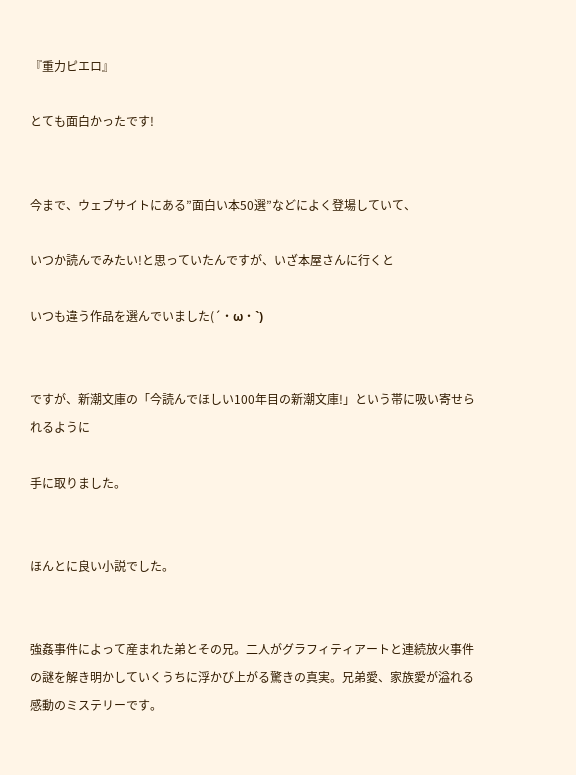『重力ピエロ』

とても面白かったです!


今まで、ウェブサイトにある”面白い本50選”などによく登場していて、

いつか読んでみたい!と思っていたんですが、いざ本屋さんに行くと

いつも違う作品を選んでいました(´・ω・`)


ですが、新潮文庫の「今読んでほしい100年目の新潮文庫!」という帯に吸い寄せられるように

手に取りました。


ほんとに良い小説でした。


強姦事件によって産まれた弟とその兄。二人がグラフィティアートと連続放火事件の謎を解き明かしていくうちに浮かび上がる驚きの真実。兄弟愛、家族愛が溢れる感動のミステリーです。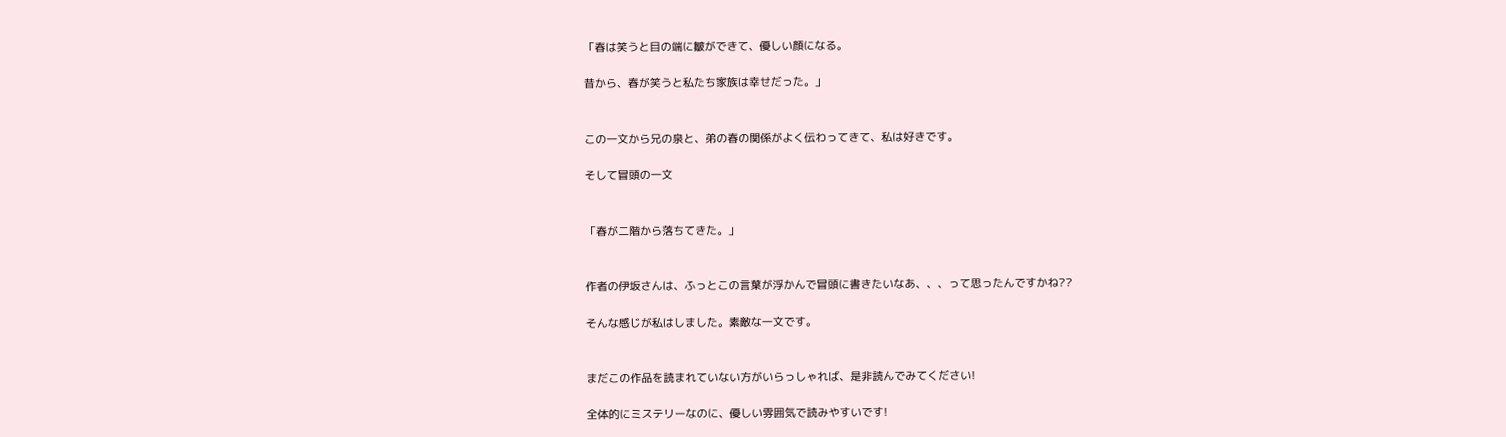「春は笑うと目の端に皺ができて、優しい顔になる。

昔から、春が笑うと私たち家族は幸せだった。」


この一文から兄の泉と、弟の春の関係がよく伝わってきて、私は好きです。

そして冒頭の一文


「春が二階から落ちてきた。」


作者の伊坂さんは、ふっとこの言葉が浮かんで冒頭に書きたいなあ、、、って思ったんですかね??

そんな感じが私はしました。素敵な一文です。


まだこの作品を読まれていない方がいらっしゃれば、是非読んでみてください!

全体的にミステリーなのに、優しい雰囲気で読みやすいです!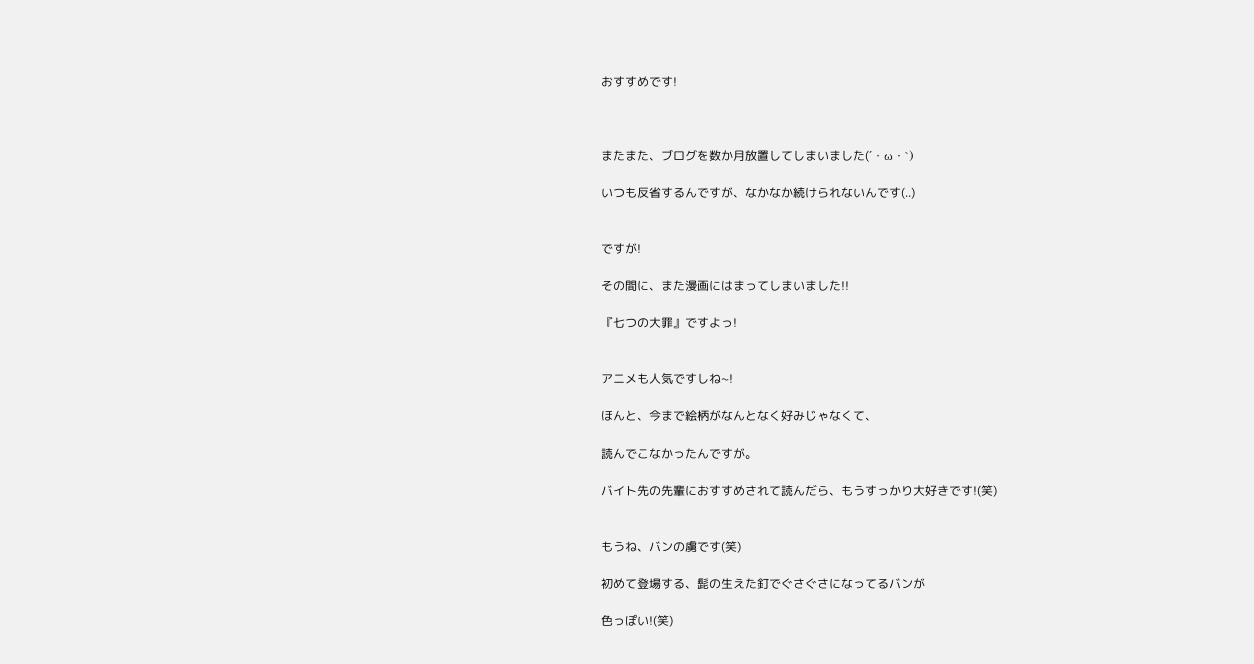おすすめです!



またまた、ブログを数か月放置してしまいました(´・ω・`)

いつも反省するんですが、なかなか続けられないんです(..)


ですが!

その間に、また漫画にはまってしまいました!!

『七つの大罪』ですよっ!


アニメも人気ですしね~!

ほんと、今まで絵柄がなんとなく好みじゃなくて、

読んでこなかったんですが。

バイト先の先輩におすすめされて読んだら、もうすっかり大好きです!(笑)


もうね、バンの虜です(笑)

初めて登場する、髭の生えた釘でぐさぐさになってるバンが

色っぽい!(笑)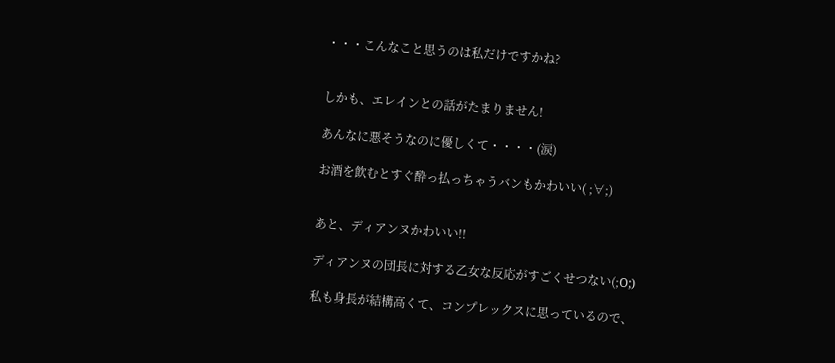・・・こんなこと思うのは私だけですかね?


しかも、エレインとの話がたまりません!

あんなに悪そうなのに優しくて・・・・(涙)

お酒を飲むとすぐ酔っ払っちゃうバンもかわいい( ;∀;)


あと、ディアンヌかわいい!!

ディアンヌの団長に対する乙女な反応がすごくせつない(;O;)

私も身長が結構高くて、コンプレックスに思っているので、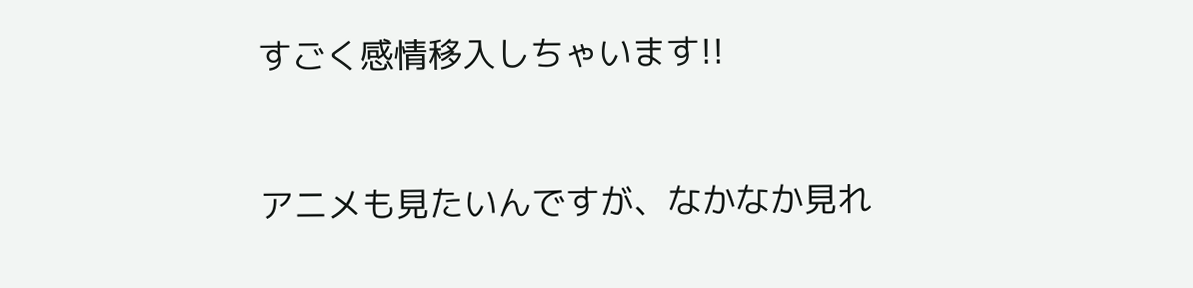すごく感情移入しちゃいます!!



アニメも見たいんですが、なかなか見れ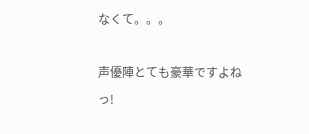なくて。。。

声優陣とても豪華ですよねっ!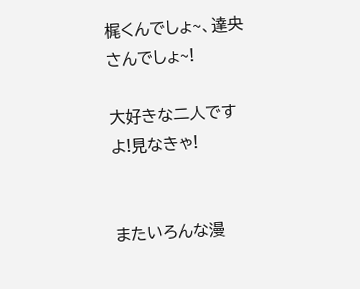梶くんでしょ~、達央さんでしょ~!

大好きな二人ですよ!見なきゃ!


またいろんな漫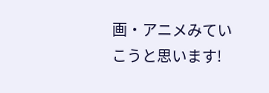画・アニメみていこうと思います!